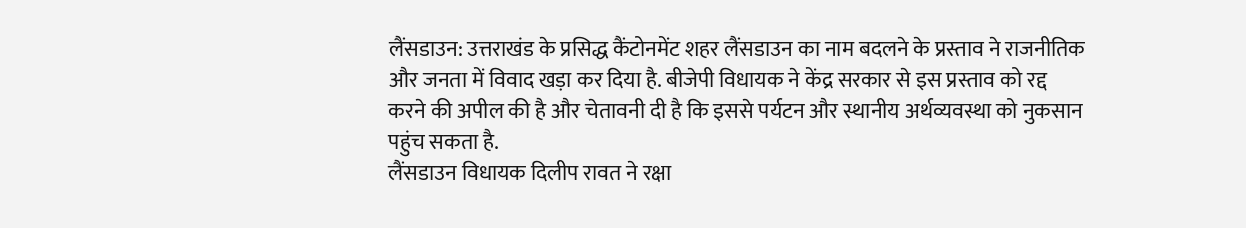लैंसडाउन: उत्तराखंड के प्रसिद्ध कैंटोनमेंट शहर लैंसडाउन का नाम बदलने के प्रस्ताव ने राजनीतिक और जनता में विवाद खड़ा कर दिया है. बीजेपी विधायक ने केंद्र सरकार से इस प्रस्ताव को रद्द करने की अपील की है और चेतावनी दी है कि इससे पर्यटन और स्थानीय अर्थव्यवस्था को नुकसान पहुंच सकता है.
लैंसडाउन विधायक दिलीप रावत ने रक्षा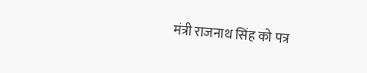मंत्री राजनाथ सिंह को पत्र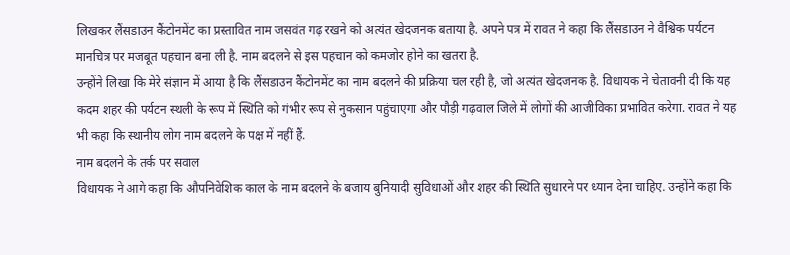लिखकर लैंसडाउन कैंटोनमेंट का प्रस्तावित नाम जसवंत गढ़ रखने को अत्यंत खेदजनक बताया है. अपने पत्र में रावत ने कहा कि लैंसडाउन ने वैश्विक पर्यटन मानचित्र पर मजबूत पहचान बना ली है. नाम बदलने से इस पहचान को कमजोर होने का खतरा है.
उन्होंने लिखा कि मेरे संज्ञान में आया है कि लैंसडाउन कैंटोनमेंट का नाम बदलने की प्रक्रिया चल रही है, जो अत्यंत खेदजनक है. विधायक ने चेतावनी दी कि यह कदम शहर की पर्यटन स्थली के रूप में स्थिति को गंभीर रूप से नुकसान पहुंचाएगा और पौड़ी गढ़वाल जिले में लोगों की आजीविका प्रभावित करेगा. रावत ने यह भी कहा कि स्थानीय लोग नाम बदलने के पक्ष में नहीं हैं.
नाम बदलने के तर्क पर सवाल
विधायक ने आगे कहा कि औपनिवेशिक काल के नाम बदलने के बजाय बुनियादी सुविधाओं और शहर की स्थिति सुधारने पर ध्यान देना चाहिए. उन्होंने कहा कि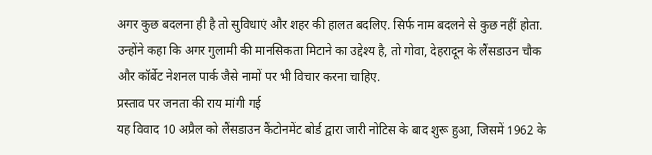अगर कुछ बदलना ही है तो सुविधाएं और शहर की हालत बदलिए. सिर्फ नाम बदलने से कुछ नहीं होता. उन्होंने कहा कि अगर गुलामी की मानसिकता मिटाने का उद्देश्य है, तो गोवा, देहरादून के लैंसडाउन चौक और कॉर्बेट नेशनल पार्क जैसे नामों पर भी विचार करना चाहिए.
प्रस्ताव पर जनता की राय मांगी गई
यह विवाद 10 अप्रैल को लैंसडाउन कैंटोनमेंट बोर्ड द्वारा जारी नोटिस के बाद शुरू हुआ, जिसमें 1962 के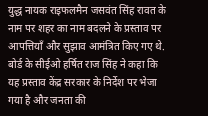युद्ध नायक राइफलमैन जसवंत सिंह रावत के नाम पर शहर का नाम बदलने के प्रस्ताव पर आपत्तियाँ और सुझाव आमंत्रित किए गए थे. बोर्ड के सीईओ हर्षित राज सिंह ने कहा कि यह प्रस्ताव केंद्र सरकार के निर्देश पर भेजा गया है और जनता की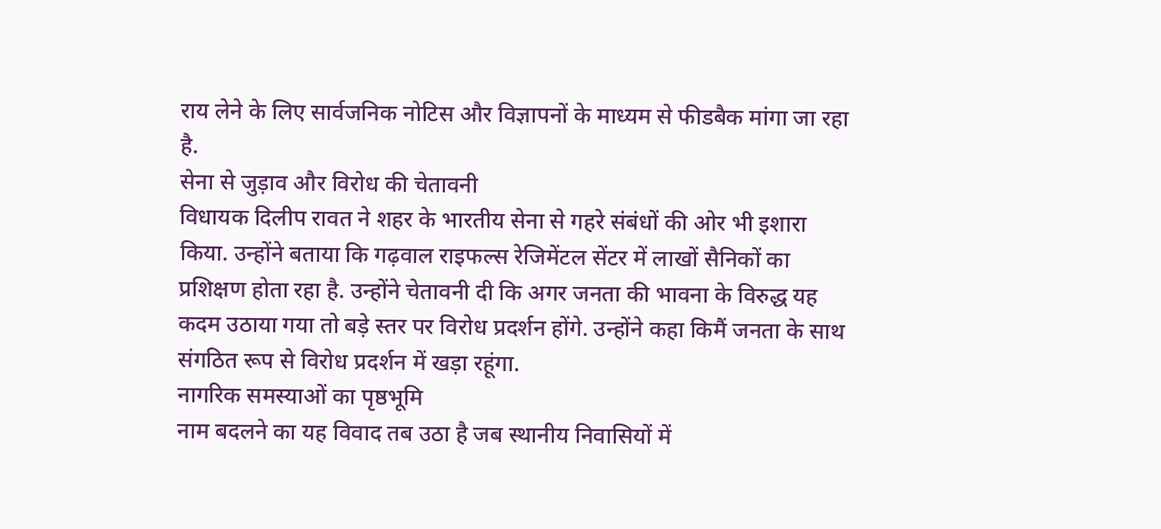राय लेने के लिए सार्वजनिक नोटिस और विज्ञापनों के माध्यम से फीडबैक मांगा जा रहा है.
सेना से जुड़ाव और विरोध की चेतावनी
विधायक दिलीप रावत ने शहर के भारतीय सेना से गहरे संबंधों की ओर भी इशारा किया. उन्होंने बताया कि गढ़वाल राइफल्स रेजिमेंटल सेंटर में लाखों सैनिकों का प्रशिक्षण होता रहा है. उन्होंने चेतावनी दी कि अगर जनता की भावना के विरुद्ध यह कदम उठाया गया तो बड़े स्तर पर विरोध प्रदर्शन होंगे. उन्होंने कहा किमैं जनता के साथ संगठित रूप से विरोध प्रदर्शन में खड़ा रहूंगा.
नागरिक समस्याओं का पृष्ठभूमि
नाम बदलने का यह विवाद तब उठा है जब स्थानीय निवासियों में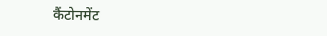कैंटोनमेंट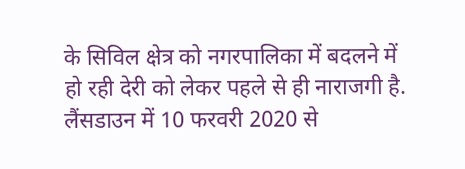के सिविल क्षेत्र को नगरपालिका में बदलने में हो रही देरी को लेकर पहले से ही नाराजगी है. लैंसडाउन में 10 फरवरी 2020 से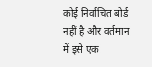कोई निर्वाचित बोर्ड नहीं है और वर्तमान में इसे एक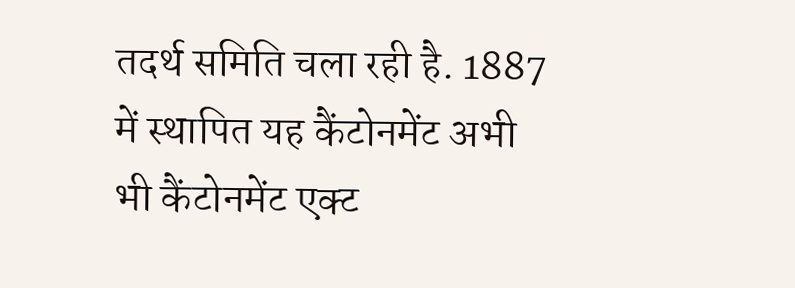तदर्थ समिति चला रही है. 1887 में स्थापित यह कैंटोनमेंट अभी भी कैंटोनमेंट एक्ट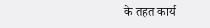के तहत कार्य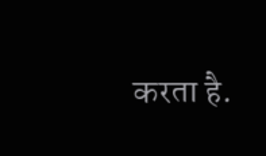करता है.